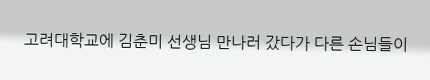고려대학교에 김춘미 선생님 만나러 갔다가 다른 손님들이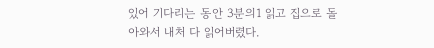있어 기다리는 동안 3분의1 읽고 집으로 돌아와서 내처 다 읽어버렸다.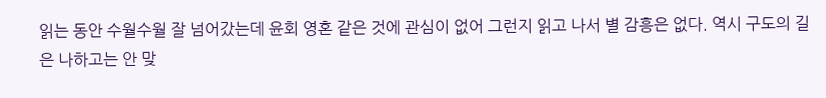읽는 동안 수월수월 잘 넘어갔는데 윤회 영혼 같은 것에 관심이 없어 그런지 읽고 나서 별 감흥은 없다. 역시 구도의 길은 나하고는 안 맞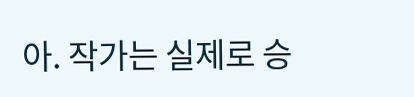아. 작가는 실제로 승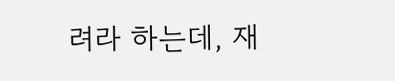려라 하는데, 재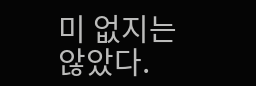미 없지는 않았다.